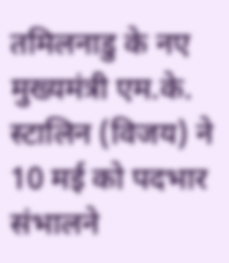तमिलनाडु के नए मुख्यमंत्री एम.के. स्टालिन (विजय) ने 10 मई को पदभार संभालने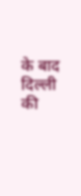के बाद दिल्ली की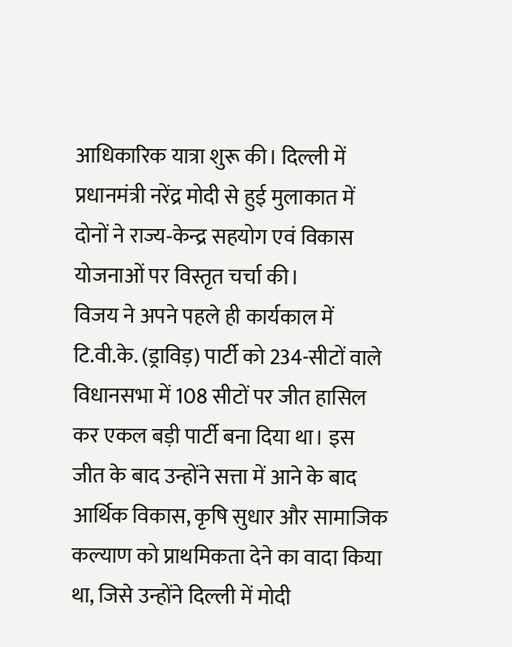आधिकारिक यात्रा शुरू की। दिल्ली में प्रधानमंत्री नरेंद्र मोदी से हुई मुलाकात में दोनों ने राज्य‑केन्द्र सहयोग एवं विकास योजनाओं पर विस्तृत चर्चा की।
विजय ने अपने पहले ही कार्यकाल में टि.वी.के. (ड्राविड़) पार्टी को 234-सीटों वाले विधानसभा में 108 सीटों पर जीत हासिल कर एकल बड़ी पार्टी बना दिया था। इस जीत के बाद उन्होंने सत्ता में आने के बाद आर्थिक विकास, कृषि सुधार और सामाजिक कल्याण को प्राथमिकता देने का वादा किया था, जिसे उन्होंने दिल्ली में मोदी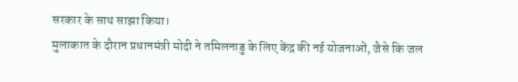सरकार के साथ साझा किया।
मुलाकात के दौरान प्रधानमंत्री मोदी ने तमिलनाडु के लिए केंद्र की नई योजनाओं, जैसे कि जल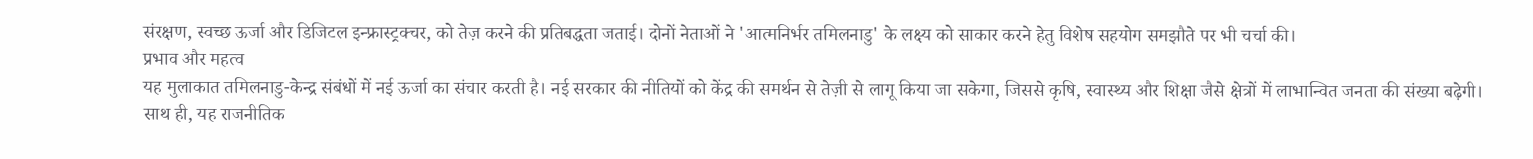संरक्षण, स्वच्छ ऊर्जा और डिजिटल इन्फ्रास्ट्रक्चर, को तेज़ करने की प्रतिबद्धता जताई। दोनों नेताओं ने 'आत्मनिर्भर तमिलनाडु' के लक्ष्य को साकार करने हेतु विशेष सहयोग समझौते पर भी चर्चा की।
प्रभाव और महत्व
यह मुलाकात तमिलनाडु-केन्द्र संबंधों में नई ऊर्जा का संचार करती है। नई सरकार की नीतियों को केंद्र की समर्थन से तेज़ी से लागू किया जा सकेगा, जिससे कृषि, स्वास्थ्य और शिक्षा जैसे क्षेत्रों में लाभान्वित जनता की संख्या बढ़ेगी। साथ ही, यह राजनीतिक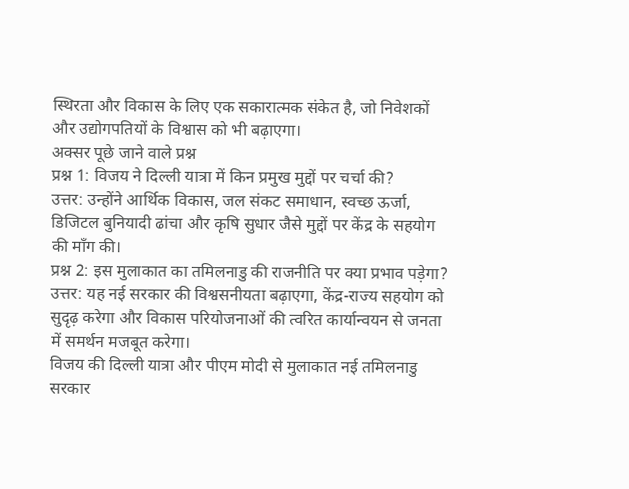स्थिरता और विकास के लिए एक सकारात्मक संकेत है, जो निवेशकों और उद्योगपतियों के विश्वास को भी बढ़ाएगा।
अक्सर पूछे जाने वाले प्रश्न
प्रश्न 1: विजय ने दिल्ली यात्रा में किन प्रमुख मुद्दों पर चर्चा की?
उत्तर: उन्होंने आर्थिक विकास, जल संकट समाधान, स्वच्छ ऊर्जा, डिजिटल बुनियादी ढांचा और कृषि सुधार जैसे मुद्दों पर केंद्र के सहयोग की माँग की।
प्रश्न 2: इस मुलाकात का तमिलनाडु की राजनीति पर क्या प्रभाव पड़ेगा?
उत्तर: यह नई सरकार की विश्वसनीयता बढ़ाएगा, केंद्र-राज्य सहयोग को सुदृढ़ करेगा और विकास परियोजनाओं की त्वरित कार्यान्वयन से जनता में समर्थन मजबूत करेगा।
विजय की दिल्ली यात्रा और पीएम मोदी से मुलाकात नई तमिलनाडु सरकार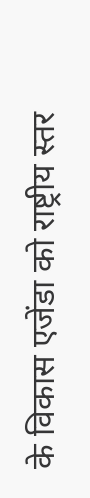के विकास एजेंडा को राष्ट्रीय स्तर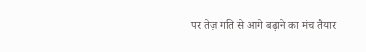पर तेज़ गति से आगे बढ़ाने का मंच तैयार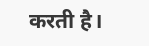करती है।